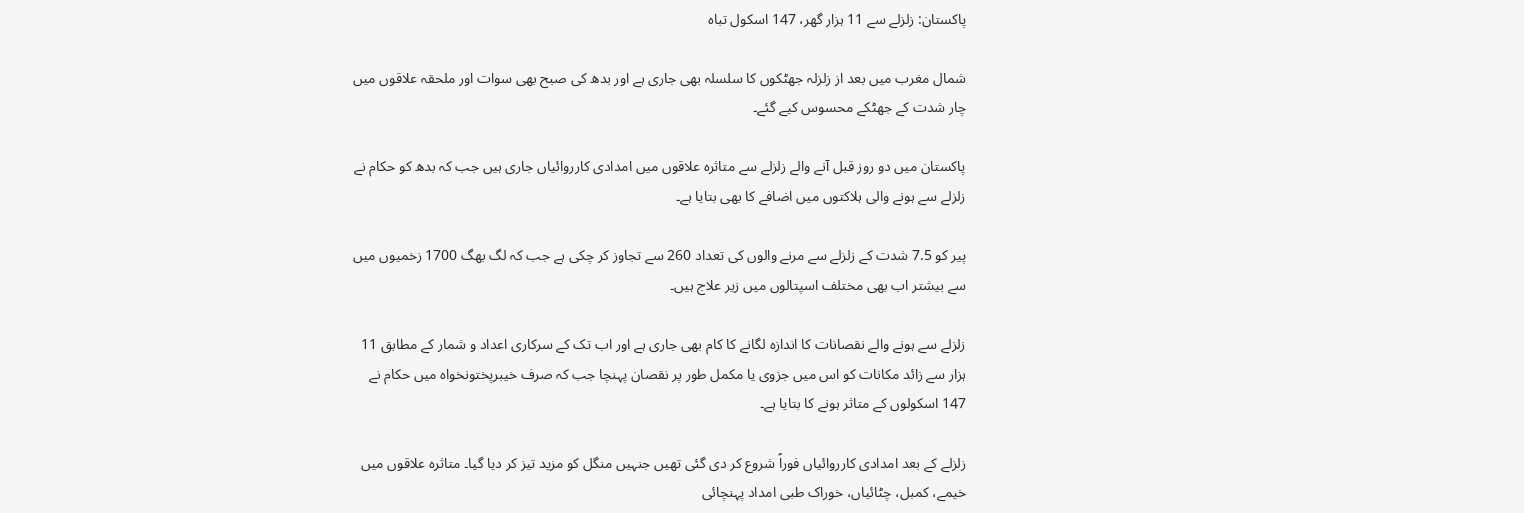پاکستان: زلزلے سے 11 ہزار گھر، 147 اسکول تباہ

شمال مغرب میں بعد از زلزلہ جھٹکوں کا سلسلہ بھی جاری ہے اور بدھ کی صبح بھی سوات اور ملحقہ علاقوں میں چار شدت کے جھٹکے محسوس کیے گئے۔

پاکستان میں دو روز قبل آنے والے زلزلے سے متاثرہ علاقوں میں امدادی کارروائیاں جاری ہیں جب کہ بدھ کو حکام نے زلزلے سے ہونے والی ہلاکتوں میں اضافے کا بھی بتایا ہے۔

پیر کو 7.5 شدت کے زلزلے سے مرنے والوں کی تعداد 260 سے تجاوز کر چکی ہے جب کہ لگ بھگ 1700 زخمیوں میں سے بیشتر اب بھی مختلف اسپتالوں میں زیر علاج ہیں۔

زلزلے سے ہونے والے نقصانات کا اندازہ لگانے کا کام بھی جاری ہے اور اب تک کے سرکاری اعداد و شمار کے مطابق 11 ہزار سے زائد مکانات کو اس میں جزوی یا مکمل طور پر نقصان پہنچا جب کہ صرف خیبرپختونخواہ میں حکام نے 147 اسکولوں کے متاثر ہونے کا بتایا ہے۔

زلزلے کے بعد امدادی کارروائیاں فوراً شروع کر دی گئی تھیں جنہیں منگل کو مزید تیز کر دیا گیا۔ متاثرہ علاقوں میں خیمے، کمبل، چٹائیاں، خوراک طبی امداد پہنچائی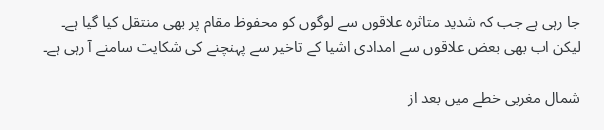جا رہی ہے جب کہ شدید متاثرہ علاقوں سے لوگوں کو محفوظ مقام پر بھی منتقل کیا گیا ہے۔ لیکن اب بھی بعض علاقوں سے امدادی اشیا کے تاخیر سے پہنچنے کی شکایت سامنے آ رہی ہے۔

شمال مغربی خطے میں بعد از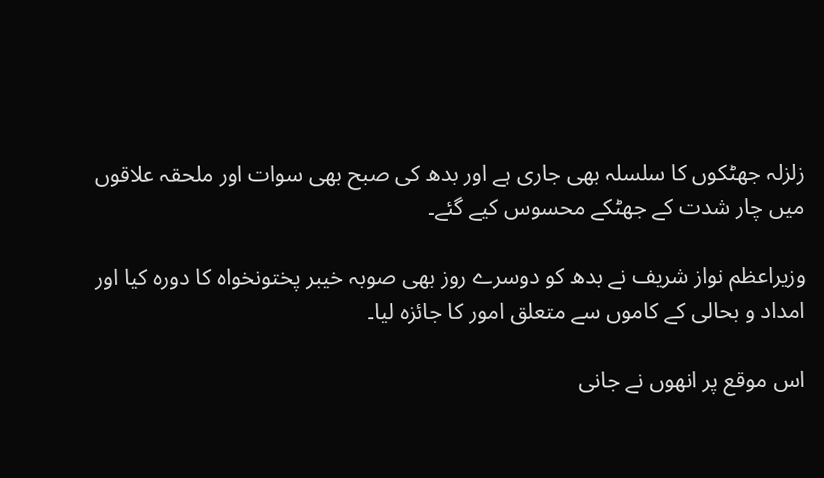زلزلہ جھٹکوں کا سلسلہ بھی جاری ہے اور بدھ کی صبح بھی سوات اور ملحقہ علاقوں میں چار شدت کے جھٹکے محسوس کیے گئے۔

وزیراعظم نواز شریف نے بدھ کو دوسرے روز بھی صوبہ خیبر پختونخواہ کا دورہ کیا اور امداد و بحالی کے کاموں سے متعلق امور کا جائزہ لیا۔

اس موقع پر انھوں نے جانی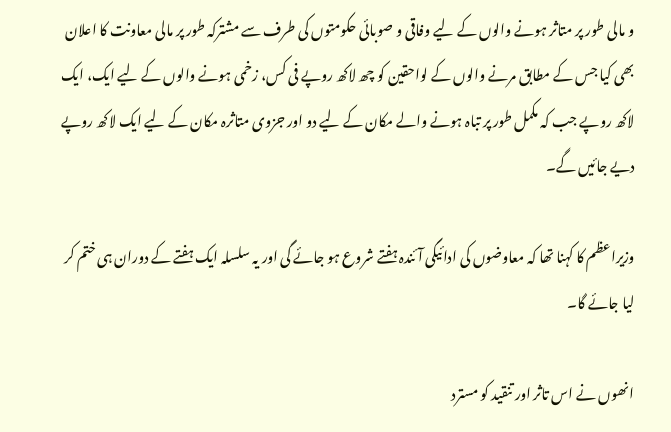و مالی طور پر متاثر ہونے والوں کے لیے وفاقی و صوبائی حکومتوں کی طرف سے مشترکہ طور پر مالی معاونت کا اعلان بھی کیا جس کے مطابق مرنے والوں کے لواحقین کو چھ لاکھ روپے فی کس، زخمی ہونے والوں کے لیے ایک، ایک لاکھ روپے جب کہ مکمل طور پر تباہ ہونے والے مکان کے لیے دو اور جزوی متاثرہ مکان کے لیے ایک لاکھ روپے دیے جائیں گے۔

وزیراعظم کا کہنا تھا کہ معاوضوں کی ادائیگی آئندہ ہفتے شروع ہو جائے گی اور یہ سلسلہ ایک ہفتے کے دوران ہی ختم کر لیا جائے گا۔

انھوں نے اس تاثر اور تنقید کو مسترد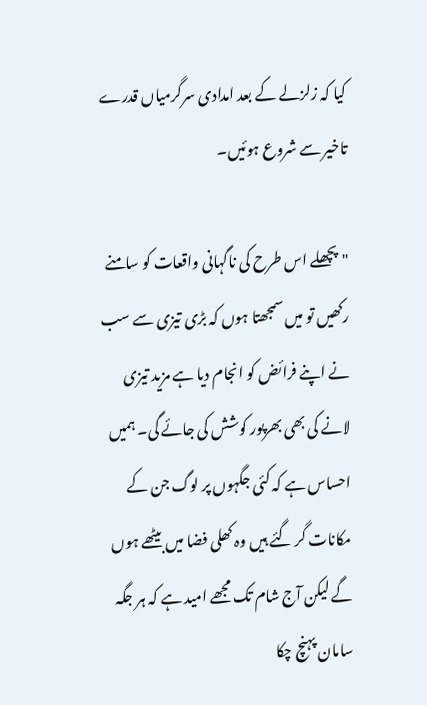کیا کہ زلزلے کے بعد امدادی سرگرمیاں قدرے تاخیر سے شروع ہوئیں۔

"پچھلے اس طرح کی ناگہانی واقعات کو سامنے رکھیں تو میں سمجھتا ہوں کہ بڑی تیزی سے سب نے اپنے فرائض کو انجام دیا ہے مزید تیزی لانے کی بھی بھرپور کوشش کی جائے گی۔ ہمیں احساس ہے کہ کئی جگہوں پر لوگ جن کے مکانات گر گئے ہیں وہ کھلی فضا میں بیٹھے ہوں گے لیکن آج شام تک مجھے امید ہے کہ ہر جگہ سامان پہنچ چکا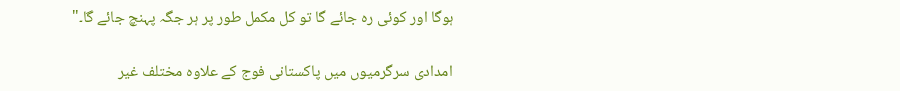ہوگا اور کوئی رہ جائے گا تو کل مکمل طور پر ہر جگہ پہنچ جائے گا۔"

امدادی سرگرمیوں میں پاکستانی فوج کے علاوہ مختلف غیر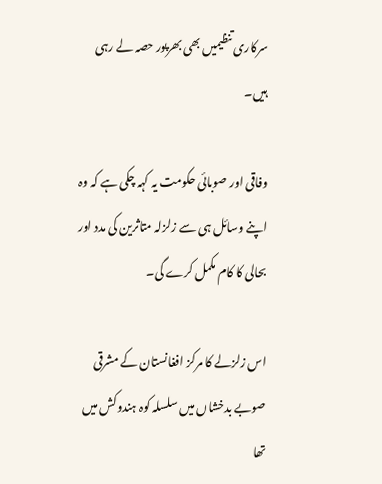سرکاری تنظیمیں بھی بھرپور حصہ لے رہی ہیں۔

وفاقی اور صوبائی حکومت یہ کہہ چکی ہے کہ وہ اپنے وسائل ہی سے زلزلہ متاثرین کی مدد اور بحالی کا کام مکمل کرے گی۔

اس زلزلے کا مرکز افغانستان کے مشرقی صوبے بدخشاں میں سلسلہ کوہ ہندوکش میں تھا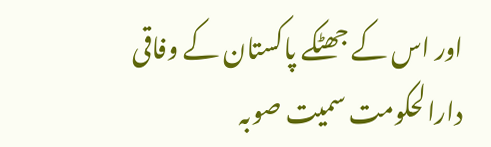اور اس کے جھٹکے پاکستان کے وفاقی دارالحکومت سمیت صوبہ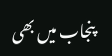پنجاب میں بھی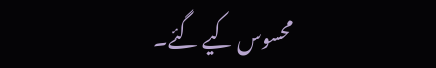محسوس کیے گئے۔